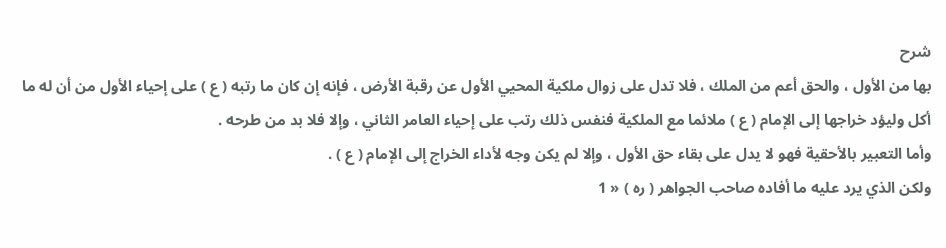شرح
بها من الأول ، والحق أعم من الملك ، فلا تدل على زوال ملكية المحيي الأول عن رقبة الأرض ، فإنه إن كان ما رتبه ( ع ) على إحياء الأول من أن له ما أكل وليؤد خراجها إلى الإمام ( ع ) ملائما مع الملكية فنفس ذلك رتب على إحياء العامر الثاني ، وإلا فلا بد من طرحه .
وأما التعبير بالأحقية فهو لا يدل على بقاء حق الأول ، وإلا لم يكن وجه لأداء الخراج إلى الإمام ( ع ) .
ولكن الذي يرد عليه ما أفاده صاحب الجواهر ( ره ) « 1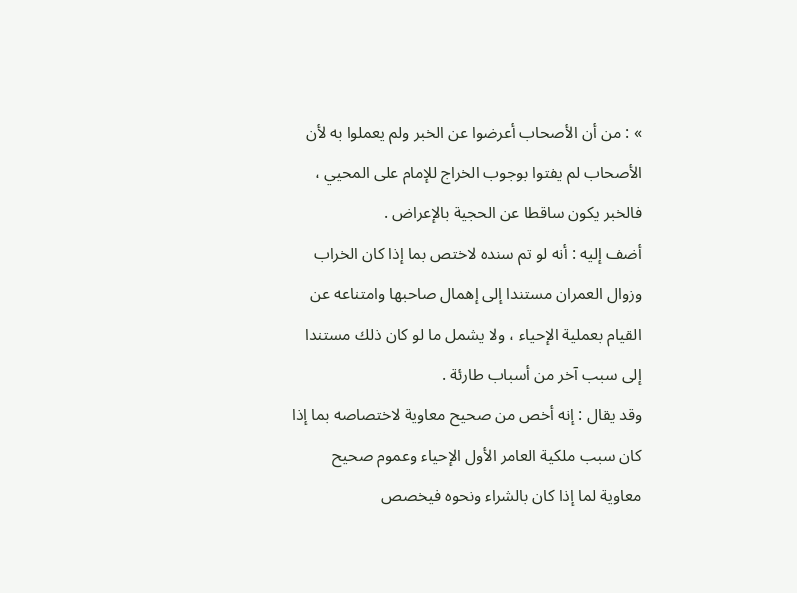» : من أن الأصحاب أعرضوا عن الخبر ولم يعملوا به لأن الأصحاب لم يفتوا بوجوب الخراج للإمام على المحيي ، فالخبر يكون ساقطا عن الحجية بالإعراض .
أضف إليه : أنه لو تم سنده لاختص بما إذا كان الخراب وزوال العمران مستندا إلى إهمال صاحبها وامتناعه عن القيام بعملية الإحياء ، ولا يشمل ما لو كان ذلك مستندا إلى سبب آخر من أسباب طارئة .
وقد يقال : إنه أخص من صحيح معاوية لاختصاصه بما إذا كان سبب ملكية العامر الأول الإحياء وعموم صحيح معاوية لما إذا كان بالشراء ونحوه فيخصص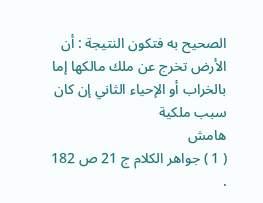الصحيح به فتكون النتيجة : أن الأرض تخرج عن ملك مالكها إما بالخراب أو الإحياء الثاني إن كان سبب ملكية
هامش
( 1 ) جواهر الكلام ج 21 ص 182 .